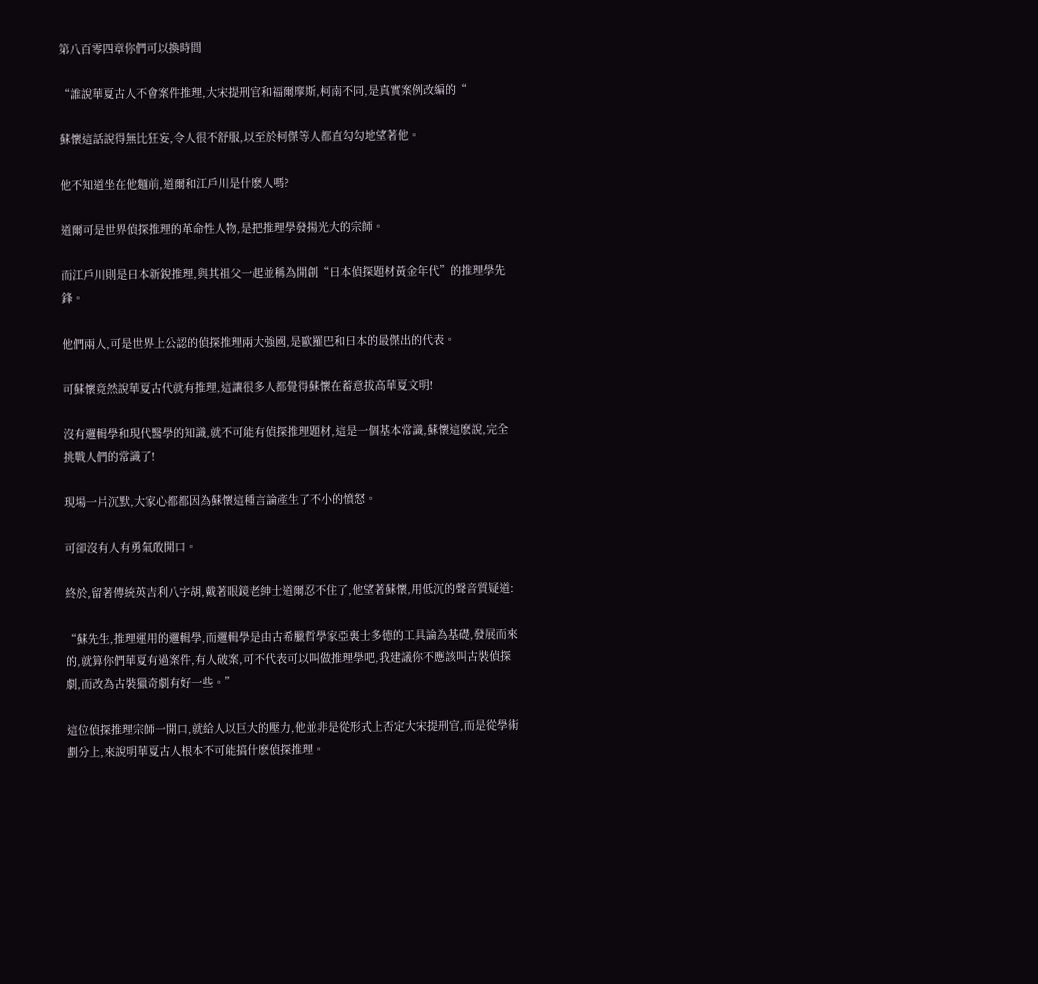第八百零四章你們可以換時間

“誰說華夏古人不會案件推理,大宋提刑官和福爾摩斯,柯南不同,是真實案例改編的“

蘇懷這話說得無比狂妄,令人很不舒服,以至於柯傑等人都直勾勾地望著他。

他不知道坐在他麵前,道爾和江戶川是什麽人嗎?

道爾可是世界偵探推理的革命性人物,是把推理學發揚光大的宗師。

而江戶川則是曰本新銳推理,與其祖父一起並稱為開創“曰本偵探題材黃金年代”的推理學先鋒。

他們兩人,可是世界上公認的偵探推理兩大強國,是歐羅巴和曰本的最傑出的代表。

可蘇懷竟然說華夏古代就有推理,這讓很多人都覺得蘇懷在蓄意拔高華夏文明!

沒有邏輯學和現代醫學的知識,就不可能有偵探推理題材,這是一個基本常識,蘇懷這麽說,完全挑戰人們的常識了!

現場一片沉默,大家心都都因為蘇懷這種言論產生了不小的憤怒。

可卻沒有人有勇氣敢開口。

終於,留著傳統英吉利八字胡,戴著眼鏡老紳士道爾忍不住了,他望著蘇懷,用低沉的聲音質疑道:

“蘇先生,推理運用的邏輯學,而邏輯學是由古希臘哲學家亞裏士多德的工具論為基礎,發展而來的,就算你們華夏有過案件,有人破案,可不代表可以叫做推理學吧,我建議你不應該叫古裝偵探劇,而改為古裝獵奇劇有好一些。”

這位偵探推理宗師一開口,就給人以巨大的壓力,他並非是從形式上否定大宋提刑官,而是從學術劃分上,來說明華夏古人根本不可能搞什麽偵探推理。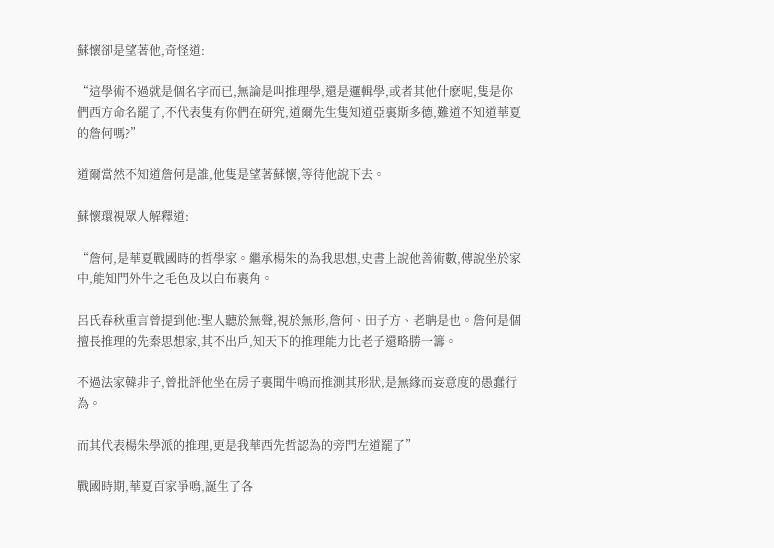蘇懷卻是望著他,奇怪道:

“這學術不過就是個名字而已,無論是叫推理學,還是邏輯學,或者其他什麽呢,隻是你們西方命名罷了,不代表隻有你們在研究,道爾先生隻知道亞裏斯多德,難道不知道華夏的詹何嗎?”

道爾當然不知道詹何是誰,他隻是望著蘇懷,等待他說下去。

蘇懷環視眾人解釋道:

“詹何,是華夏戰國時的哲學家。繼承楊朱的為我思想,史書上說他善術數,傳說坐於家中,能知門外牛之毛色及以白布裹角。

呂氏春秋重言曾提到他:聖人聽於無聲,視於無形,詹何、田子方、老聃是也。詹何是個擅長推理的先秦思想家,其不出戶,知天下的推理能力比老子還略勝一籌。

不過法家韓非子,曾批評他坐在房子裏聞牛鳴而推測其形狀,是無緣而妄意度的愚蠢行為。

而其代表楊朱學派的推理,更是我華西先哲認為的旁門左道罷了”

戰國時期,華夏百家爭鳴,誕生了各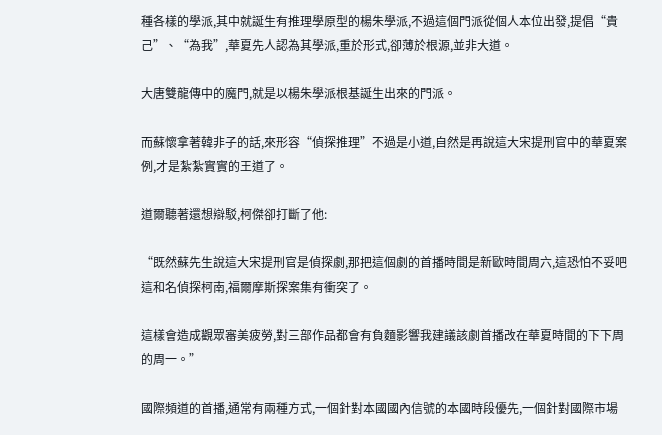種各樣的學派,其中就誕生有推理學原型的楊朱學派,不過這個門派從個人本位出發,提倡“貴己”、“為我”,華夏先人認為其學派,重於形式,卻薄於根源,並非大道。

大唐雙龍傳中的魔門,就是以楊朱學派根基誕生出來的門派。

而蘇懷拿著韓非子的話,來形容“偵探推理”不過是小道,自然是再說這大宋提刑官中的華夏案例,才是紮紮實實的王道了。

道爾聽著還想辯駁,柯傑卻打斷了他:

“既然蘇先生說這大宋提刑官是偵探劇,那把這個劇的首播時間是新歐時間周六,這恐怕不妥吧這和名偵探柯南,福爾摩斯探案集有衝突了。

這樣會造成觀眾審美疲勞,對三部作品都會有負麵影響我建議該劇首播改在華夏時間的下下周的周一。”

國際頻道的首播,通常有兩種方式,一個針對本國國內信號的本國時段優先,一個針對國際市場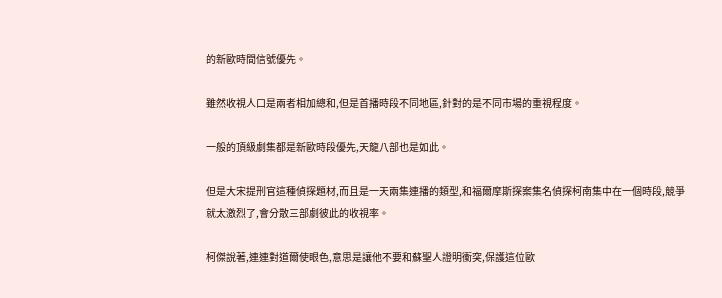的新歐時間信號優先。

雖然收視人口是兩者相加總和,但是首播時段不同地區,針對的是不同市場的重視程度。

一般的頂級劇集都是新歐時段優先,天龍八部也是如此。

但是大宋提刑官這種偵探題材,而且是一天兩集連播的類型,和福爾摩斯探案集名偵探柯南集中在一個時段,競爭就太激烈了,會分散三部劇彼此的收視率。

柯傑說著,連連對道爾使眼色,意思是讓他不要和蘇聖人證明衝突,保護這位歐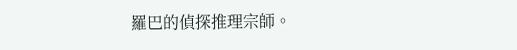羅巴的偵探推理宗師。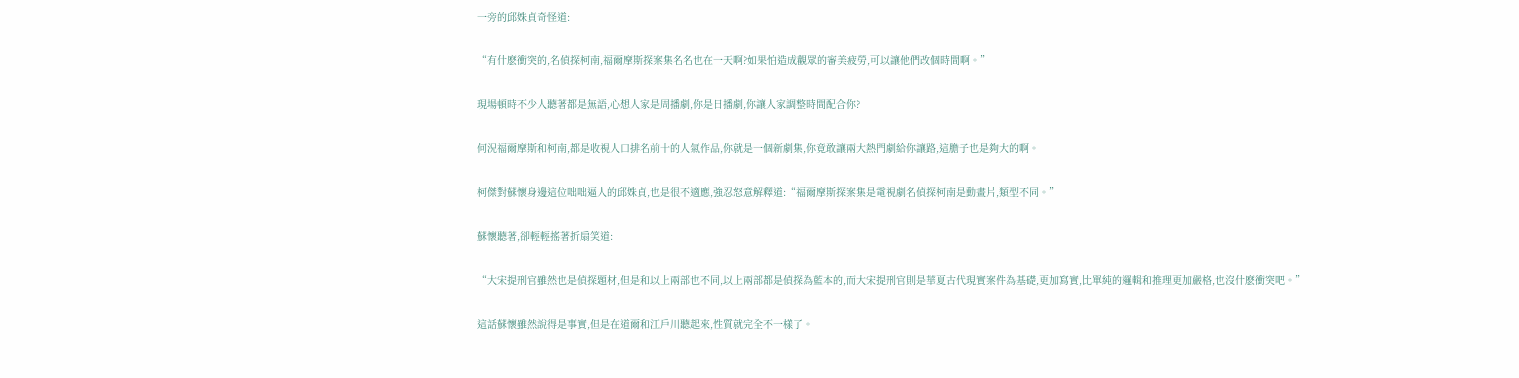一旁的邱姝貞奇怪道:

“有什麽衝突的,名偵探柯南,福爾摩斯探案集名名也在一天啊?如果怕造成觀眾的審美疲勞,可以讓他們改個時間啊。”

現場頓時不少人聽著都是無語,心想人家是周播劇,你是日播劇,你讓人家調整時間配合你?

何況福爾摩斯和柯南,都是收視人口排名前十的人氣作品,你就是一個新劇集,你竟敢讓兩大熱門劇給你讓路,這膽子也是夠大的啊。

柯傑對蘇懷身邊這位咄咄逼人的邱姝貞,也是很不適應,強忍怒意解釋道:“福爾摩斯探案集是電視劇名偵探柯南是動畫片,類型不同。”

蘇懷聽著,卻輕輕搖著折扇笑道:

“大宋提刑官雖然也是偵探題材,但是和以上兩部也不同,以上兩部都是偵探為藍本的,而大宋提刑官則是華夏古代現實案件為基礎,更加寫實,比單純的邏輯和推理更加嚴格,也沒什麽衝突吧。”

這話蘇懷雖然說得是事實,但是在道爾和江戶川聽起來,性質就完全不一樣了。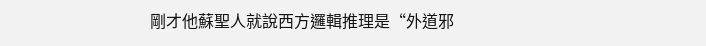剛才他蘇聖人就說西方邏輯推理是“外道邪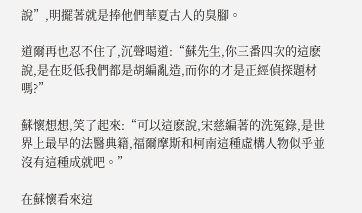說”,明擺著就是捧他們華夏古人的臭腳。

道爾再也忍不住了,沉聲喝道:“蘇先生,你三番四次的這麽說,是在貶低我們都是胡編亂造,而你的才是正經偵探題材嗎?”

蘇懷想想,笑了起來:“可以這麽說,宋慈編著的洗冤錄,是世界上最早的法醫典籍,福爾摩斯和柯南這種虛構人物似乎並沒有這種成就吧。”

在蘇懷看來這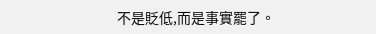不是貶低,而是事實罷了。